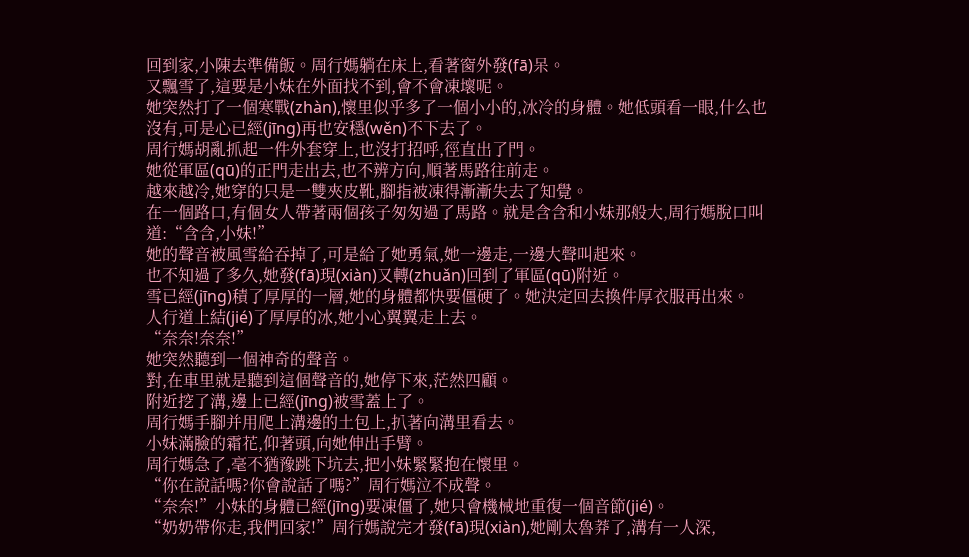回到家,小陳去準備飯。周行媽躺在床上,看著窗外發(fā)呆。
又飄雪了,這要是小妹在外面找不到,會不會凍壞呢。
她突然打了一個寒戰(zhàn),懷里似乎多了一個小小的,冰冷的身體。她低頭看一眼,什么也沒有,可是心已經(jīng)再也安穩(wěn)不下去了。
周行媽胡亂抓起一件外套穿上,也沒打招呼,徑直出了門。
她從軍區(qū)的正門走出去,也不辨方向,順著馬路往前走。
越來越冷,她穿的只是一雙夾皮靴,腳指被凍得漸漸失去了知覺。
在一個路口,有個女人帶著兩個孩子匆匆過了馬路。就是含含和小妹那般大,周行媽脫口叫道:“含含,小妹!”
她的聲音被風雪給吞掉了,可是給了她勇氣,她一邊走,一邊大聲叫起來。
也不知過了多久,她發(fā)現(xiàn)又轉(zhuǎn)回到了軍區(qū)附近。
雪已經(jīng)積了厚厚的一層,她的身體都快要僵硬了。她決定回去換件厚衣服再出來。
人行道上結(jié)了厚厚的冰,她小心翼翼走上去。
“奈奈!奈奈!”
她突然聽到一個神奇的聲音。
對,在車里就是聽到這個聲音的,她停下來,茫然四顧。
附近挖了溝,邊上已經(jīng)被雪蓋上了。
周行媽手腳并用爬上溝邊的土包上,扒著向溝里看去。
小妹滿臉的霜花,仰著頭,向她伸出手臂。
周行媽急了,毫不猶豫跳下坑去,把小妹緊緊抱在懷里。
“你在說話嗎?你會說話了嗎?”周行媽泣不成聲。
“奈奈!”小妹的身體已經(jīng)要凍僵了,她只會機械地重復一個音節(jié)。
“奶奶帶你走,我們回家!”周行媽說完才發(fā)現(xiàn),她剛太魯莽了,溝有一人深,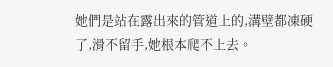她們是站在露出來的管道上的,溝壁都凍硬了,滑不留手,她根本爬不上去。